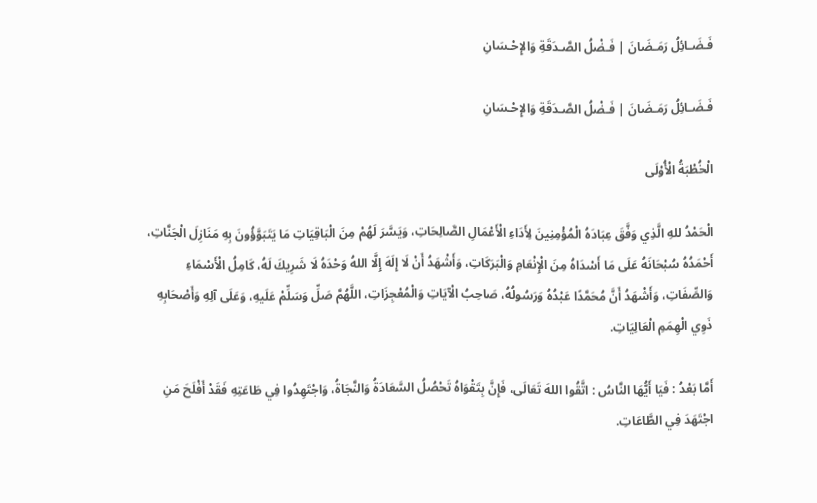فَـضَـائِلُ رَمَـضَانَ | فَـضْلُ الصَّـدَقَةِ وَالإِحْـسَانِ

فَـضَـائِلُ رَمَـضَانَ | فَـضْلُ الصَّـدَقَةِ وَالإِحْـسَانِ

الْخُطْبَةُ الْأُوْلَى

الْحَمْدُ للهِ الَّذِي وَفَّقَ عِبَادَهُ الْمُؤْمِنِينَ لِأَدَاءِ الْأَعْمَالِ الصَّالِحَاتِ، وَيَسَّرَ لَهُمْ مِنَ الْبَاقِيَاتِ مَا يَتَبَوَّؤُونَ بِهِ مَنَازِلَ الْجَنَّاتِ، أَحْمَدُهُ سُبْحَانَهُ عَلَى مَا أَسْدَاهُ مِنَ الْإِنْعَامِ وَالْبَرَكَاتِ، وَأَشْهَدُ أَنْ لَا إِلَهَ إِلَّا اللهُ وَحْدَهُ لَا شَرِيكَ لَهُ، كَامِلُ الْأَسْمَاءِ وَالصِّفَاتِ، وَأَشْهَدُ أَنَّ مُحَمَّدًا عَبْدُهُ وَرَسُولُهُ، صَاحِبُ الْآيَاتِ وَالْمُعْجِزَاتِ، اللَّهُمَّ صَلِّ وَسَلِّمْ عَلَيهِ، وَعَلَى آلِهِ وَأَصْحَابِهِ ذَوِي الْهِمَمِ الْعَالِيَاتِ.

أَمَّا بَعْدُ : فَيَا أَيُّهَا النَّاسُ : اتَّقُوا اللهَ تَعَالَى، فَإِنَّ بِتَقْوَاهُ تَحْصُلُ السَّعَادَةُ وَالنَّجَاةُ، وَاجْتَهِدُوا فِي طَاعَتِهِ فَقَدْ أَفْلَحَ مَنِ اجْتَهَدَ فِي الطَّاعَاتِ.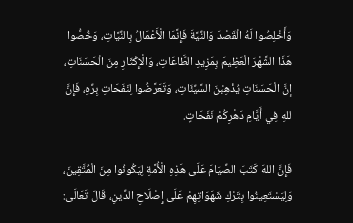وَأَخْلِصُوا لَهُ الْقَصْدَ وَالنِّيَّةَ فَإِنَّمَا الْأَعْمَالُ بِالنِّيَّاتِ، وَخُصُّوا هَذَا الشَّهْرَ الْعَظِيمَ بِمَزِيدِ الطَّاعَاتِ، وَالْإِكْثَارِ مِنَ الْحَسَنَاتِ، إنَّ الْحَسَنَاتِ يُذْهِبْنَ السَّيِّئَاتِ، وَتَعَرَّضُوا لِنَفَحَاتِ بِرِّهِ، فَإِنَّ للهِ فِي أَيَّامِ دَهْرِكُمْ نَفَحَاتٍ.

فَإِنَّ اللهَ كَتَبَ الصِّيَامَ عَلَى هَذِهِ الْأُمَّةِ لِيَكُونُوا مِنَ الْمُتَّقِينَ، وَلِيَسْتَعِينُوا بِتَرْكِ شَهَوَاتِهِمْ عَلَى إِصْلَاحِ الدِّينِ، قَالَ تَعَالَى: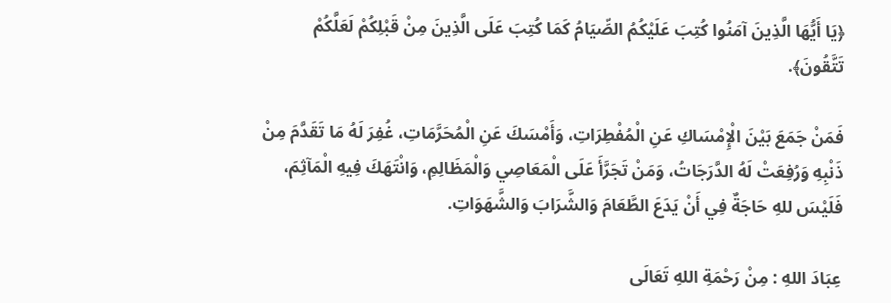﴿يَا أَيُّهَا الَّذِينَ آمَنُوا كُتِبَ عَلَيْكُمُ الصِّيَامُ كَمَا كُتِبَ عَلَى الَّذِينَ مِنْ قَبْلِكُمْ لَعَلَّكُمْ تَتَّقُونَ﴾.

فَمَنْ جَمَعَ بَيْنَ الْإِمْسَاكِ عَنِ الْمُفْطِرَاتِ، وَأَمْسَكَ عَنِ الْمُحَرَّمَاتِ، غُفِرَ لَهُ مَا تَقَدَّمَ مِنْ ذَنْبِهِ وَرُفِعَتْ لَهُ الدَّرَجَاتُ، وَمَنْ تَجَرَّأَ عَلَى الْمَعَاصِي وَالْمَظَالِمِ، وَانْتَهَكَ فِيهِ الْمَآثِمَ، فَلَيْسَ للهِ حَاجَةٌ فِي أَنْ يَدَعَ الطَّعَامَ وَالشَّرَابَ وَالشَّهَوَاتِ.

عِبَادَ اللهِ : مِنْ رَحْمَةِ اللهِ تَعَالَى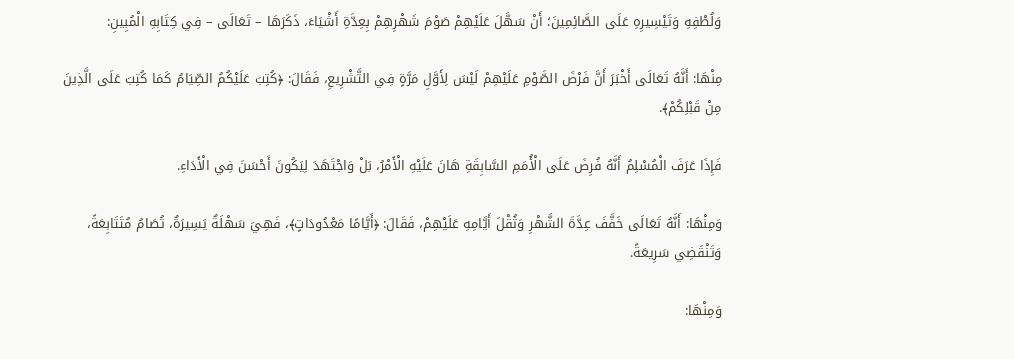وَلُطْفِهِ وَتَيْسِيرِهِ عَلَى الصَّائِمِينَ؛ أَنْ سَهَّلَ عَلَيْهِمْ صَوْمَ شَهْرِهِمْ بِعِدَّةِ أَشْيَاءَ، ذَكَرَهَا – تَعَالَى – فِي كِتَابِهِ الْمُبِينِ:

مِنْهَا: أَنَّهُ تَعَالَى أَخْبَرَ أَنَّ فَرْضَ الصَّوْمِ عَلَيْهِمْ لَيْسَ لِأَوَّلِ مَرَّةٍ فِي التَّشْرِيعِ، فَقَالَ: ﴿كُتِبَ عَلَيْكُمُ الصِّيَامُ كَمَا كُتِبَ عَلَى الَّذِينَ مِنْ قَبْلِكُمْ﴾.

فَإِذَا عَرَفَ الْمُسْلِمُ أَنَّهُ فُرِضَ عَلَى الْأُمَمِ السَّابِقَةِ هَانَ عَلَيْهِ الْأَمْرُ، بَلْ وَاجْتَهَدَ لِيَكُونَ أَحْسَنَ فِي الْأَدَاءِ.

وَمِنْهَا: أَنَّهُ تَعَالَى خَفَّفَ عِدَّةَ الشَّهْرِ وَثُقْلَ أَيَّامِهِ عَلَيْهِمْ، فَقَالَ: ﴿أَيَّامًا مَعْدُودَاتٍ﴾، فَهِيَ سَهْلَةٌ يَسِيرَةٌ، تُصَامُ مُتَتَابِعَةً، وَتَنْقَضِي سَرِيعَةً.

وَمِنْهَا: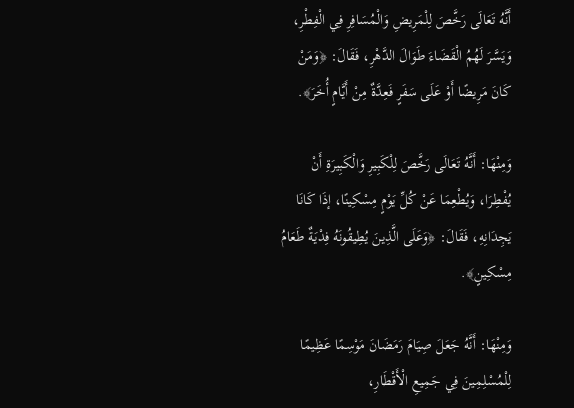أَنَّهُ تَعَالَى رَخَّصَ لِلْمَرِيضِ وَالْمُسَافِرِ فِي الْفِطْرِ، وَيَسَّرَ لَهُمُ الْقَضَاءَ طَوَالَ الدَّهْرِ، فَقَالَ: ﴿وَمَنْ كَانَ مَرِيضًا أَوْ عَلَى سَفَرٍ فَعِدَّةٌ مِنْ أَيَّامٍ أُخَرَ﴾.

وَمِنْهَا: أَنَّهُ تَعَالَى رَخَّصَ لِلْكَبِيرِ وَالْكَبِيرَةِ أَنْ يُفْطِرَا، وَيُطْعِمَا عَنْ كُلِّ يَوْمٍ مِسْكِينًا، إذَا كَانَا يَجِدَانِهِ، فَقَالَ: ﴿وَعَلَى الَّذِينَ يُطِيقُونَهُ فِدْيَةٌ طَعَامُ مِسْكِينٍ﴾.

وَمِنْهَا: أَنَّهُ جَعَلَ صِيَامَ رَمَضَانَ مَوْسِمًا عَظِيمًا لِلْمُسْلِمِينَ فِي جَمِيعِ الْأَقْطَارِ،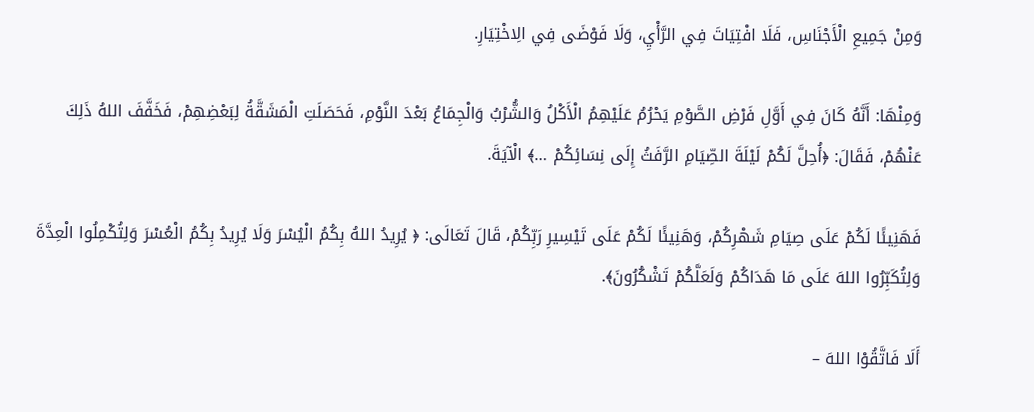وَمِنْ جَمِيعِ الْأَجْنَاسِ، فَلَا افْتِيَاتَ فِي الرَّأْيِ، وَلَا فَوْضَى فِي الِاخْتِيَارِ.

وَمِنْهَا: أَنَّهُ كَانَ فِي أَوَّلِ فَرْضِ الصَّوْمِ يَحْرُمُ عَلَيْهِمُ الْأَكْلُ وَالشُّرْبُ وَالْجِمَاعُ بَعْدَ النَّوْمِ، فَحَصَلَتِ الْمَشَقَّةُ لِبَعْضِهِمْ، فَخَفَّفَ اللهُ ذَلِكَ عَنْهُمْ، فَقَالَ: ﴿أُحِلَّ لَكُمْ لَيْلَةَ الصِّيَامِ الرَّفَثُ إِلَى نِسَائِكُمْ …﴾ الْآيَةَ.

فَهَنِيئًا لَكُمْ عَلَى صِيَامِ شَهْرِكُمْ، وَهَنِيئًا لَكُمْ عَلَى تَيْسِيرِ رَبِّكُمْ، قَالَ تَعَالَى: ﴿ يُرِيدُ اللهُ بِكُمُ الْيُسْرَ وَلَا يُرِيدُ بِكُمُ الْعُسْرَ وَلِتُكْمِلُوا الْعِدَّةَ وَلِتُكَبِّرُوا اللهَ عَلَى مَا هَدَاكُمْ وَلَعَلَّكُمْ تَشْكُرُونَ﴾.

أَلَا فَاتَّقُوْا اللهَ –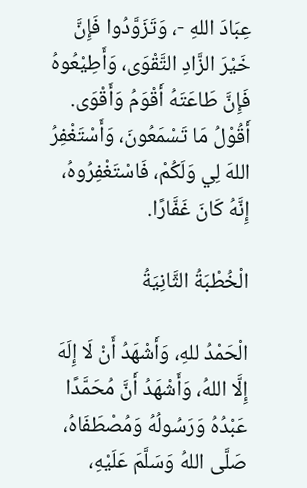عِبَادَ اللهِ -، وَتَزَوَّدُوا فَإِنَّ خَيْرَ الزَّادِ التَّقْوَى، وَأَطِيْعُوهُ فَإِنَّ طَاعَتَهُ أَقْوَمُ وَأَقْوَى. أَقُوْلُ مَا تَسْمَعُونَ، وَأَسْتَغْفِرُ اللهَ لِي وَلَكُمْ، فَاسْتَغْفِرُوهُ، إِنَّهُ كَانَ غَفَّارًا.

الْخُطْبَةُ الثَّانِيَةُ

الْحَمْدُ للهِ، وَأَشْهَدُ أَنْ لَا إِلَهَ إِلَّا اللهُ، وَأَشْهَدُ أَنَّ مُحَمَّدًا عَبْدُهُ وَرَسُولُهُ وَمُصْطَفَاهُ، صَلَّى اللهُ وَسَلَّمَ عَلَيْهِ،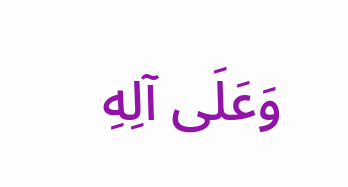وَعَلَى آلِهِ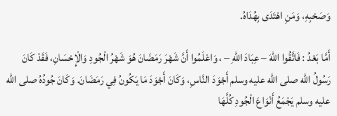وَصَحْبِهِ، وَمَنِ اهْتَدَى بِهُدَاهُ.

أَمَّا بَعْدُ : فَاتَّقُوا اللهَ – عِبَادَ اللهِ – ، وَاعْلَمُوا أَنَّ شَهْرَ رَمَضَانَ هُوَ شَهْرُ الْجُودِ وَالْإِحْسَانِ، فَقَدْ كَانَ رَسُولُ الله صلى الله عليه وسلم أَجْوَدَ النَّاسِ، وَكَانَ أَجْوَدَ مَا يَكُونُ فِي رَمَضَانَ. وَكَانَ جُودُهُ صلى الله عليه وسلم يَجْمَعُ أَنْوَاعَ الْجُودِ كُلَّهَا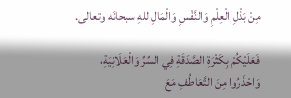مِنْ بَذْلِ الْعِلْمِ وَالنَّفْسِ وَالْمَالِ للهِ سبحانَه وتعالى.

فَعَلَيْكُمْ بِكَثْرَةِ الصَّدَقَةِ فِي السِّرِّ وَالْعَلَانِيَةِ، وَاحْذَرُوا مِنَ التَّعَاطُفِ مَعَ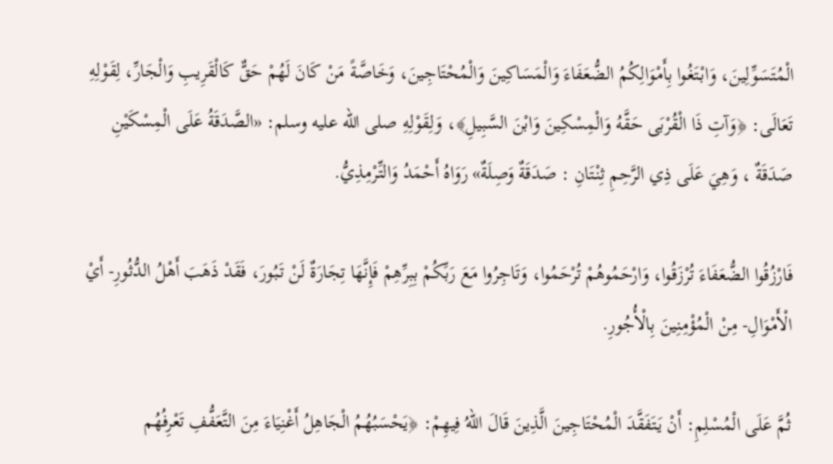الْمُتَسَوِّلِينَ، وَابْتَغُوا بِأَمْوَالِكُمُ الضُّعَفَاءَ وَالْمَسَاكِينَ وَالْمُحْتَاجِينَ، وَخَاصَّةً مَنْ كَانَ لَهُمْ حَقٌّ كَالْقَرِيبِ وَالْجَارِّ، لِقَوْلِهِ تَعَالَى: ﴿وَآتِ ذَا الْقُرْبَى حَقَّهُ وَالْمِسْكِينَ وَابْنَ السَّبِيلِ﴾، وَلِقَوْلِهِ صلى الله عليه وسلم: «الصَّدَقَةُ عَلَى الْمِسْكَيْنِ صَدَقَةٌ ، وَهِيَ عَلَى ذِي الرَّحِمِ ثِنْتَانِ : صَدَقَةٌ وَصِلَةٌ» رَوَاهُ أَحْمَدُ وَالتِّرْمِذِيُّ.

فَارْزُقُوا الضُّعَفَاءَ تُرْزَقُوا، وَارْحَمُوهُمْ تُرْحَمُوا، وَتَاجِرُوا مَعَ رَبِّكُمْ بِبِرِّهِمْ فَإِنَّهَا تِجَارَةٌ لَنْ تَبُورَ، فَقَدْ ذَهَبَ أَهْلُ الدُّثُورِ- أَيْ الْأَمْوَالِ- مِنْ الْمُؤْمِنِينَ بِالْأُجُورِ.

ثُمَّ عَلَى الْمُسْلِمِ: أَنْ يَتَفَقَّدَ الْمُحْتَاجِينَ الَّذِينَ قَالَ اللهُ فِيهِمْ: ﴿يَحْسَبُهُمُ الْجَاهِلُ أَغْنِيَاءَ مِنَ التَّعَفُّفِ تَعْرِفُهُم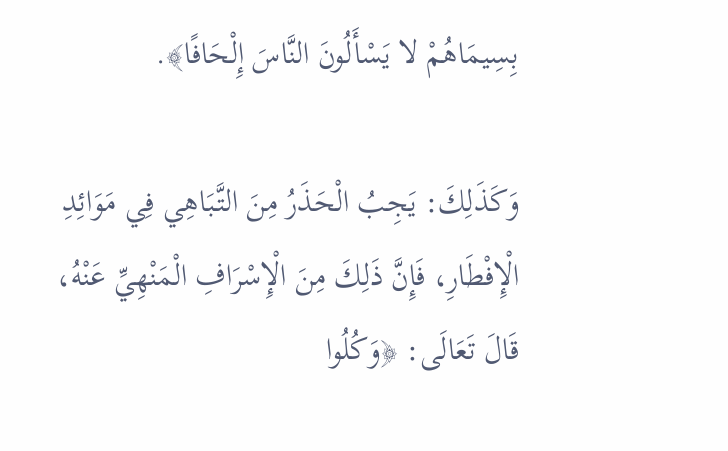بِسِيمَاهُمْ لا يَسْأَلُونَ النَّاسَ إِلْحَافًا﴾.

وَكَذَلِكَ: يَجِبُ الْحَذَرُ مِنَ التَّبَاهِي فِي مَوَائِدِ الْإِفْطَارِ، فَإِنَّ ذَلِكَ مِنَ الْإِسْرَافِ الْمَنْهِيِّ عَنْهُ، قَالَ تَعَالَى: ﴿وَكُلُوا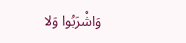وَاشْرَبُوا وَلا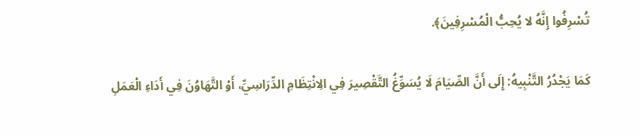تُسْرِفُوا إِنَّهُ لا يُحِبُّ الْمُسْرِفِينَ﴾.

كَمَا يَجْدُرُ التَّنْبِيهُ: إِلَى أَنَّ الصِّيَامَ لَا يُسَوِّغُ التَّقْصِيرَ فِي الِانْتِظَامِ الدِّرَاسِيِّ، أَوْ التَّهَاوُنَ فِي أَدَاءِ الْعَمَلِ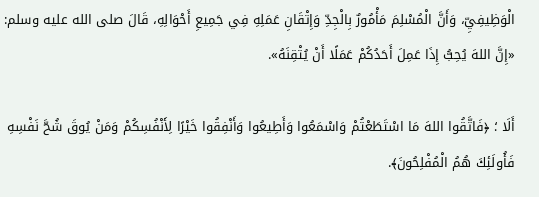الْوَظِيفِيِّ، وَأَنَّ الْمُسْلِمَ مَأْمُورٌ بِالْجِدِّ وَإِتْقَانِ عَمَلِهِ فِي جَمِيعِ أَحْوَالِهِ، قَالَ صلى الله عليه وسلم: «إِنَّ اللهَ يُحِبُّ إِذَا عَمِلَ أَحَدُكُمْ عَمَلًا أَنْ يُتْقِنَهُ».

أَلَا ؛ ﴿فَاتَّقُوا اللهَ مَا اسْتَطَعْتُمْ وَاسْمَعُوا وَأَطِيعُوا وَأَنْفِقُوا خَيْرًا لِأَنْفُسِكُمْ وَمَنْ يُوقَ شُحَّ نَفْسِهِ فَأُولَئِكَ هُمُ الْمُفْلِحُونَ﴾.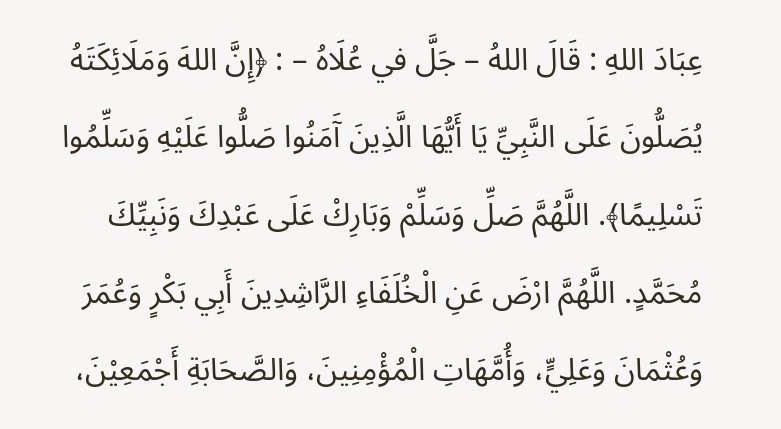عِبَادَ اللهِ : قَالَ اللهُ – جَلَّ في عُلَاهُ – : ﴿إِنَّ اللهَ وَمَلَائِكَتَهُ يُصَلُّونَ عَلَى النَّبِيِّ يَا أَيُّهَا الَّذِينَ آَمَنُوا صَلُّوا عَلَيْهِ وَسَلِّمُوا تَسْلِيمًا﴾. اللَّهُمَّ صَلِّ وَسَلِّمْ وَبَارِكْ عَلَى عَبْدِكَ وَنَبِيِّكَ مُحَمَّدٍ. اللَّهُمَّ ارْضَ عَنِ الْخُلَفَاءِ الرَّاشِدِينَ أَبِي بَكْرٍ وَعُمَرَ وَعُثْمَانَ وَعَلِيٍّ، وَأُمَّهَاتِ الْمُؤْمِنِينَ، وَالصَّحَابَةِ أَجْمَعِيْنَ،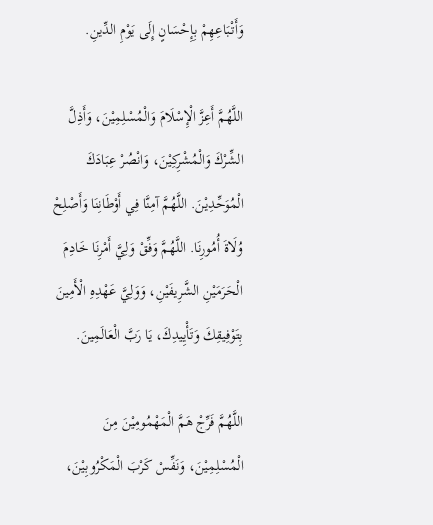وَأَتْبَاعِهِمْ بِإِحْسَانٍ إِلَى يَوْمِ الدِّينِ.

اللَّهُمَّ أَعِزَّ الْإِسْلَامَ وَالْمُسْلِمِيْنَ، وَأَذِلَّ الشِّرْكَ وَالْمُشْرِكِيْنَ، وَانْصُرْ عِبَادَكَ الْمُوَحِّدِيْنَ. اللَّهُمَّ آمِنَّا فِي أَوْطَانِنَا وَأَصْلِحْ وُلَاةَ أُمُورِنَا. اللَّهُمَّ وَفِّقْ وَلِيَّ أَمْرِنَا خَادِمَ الْحَرَمَيْنِ الشَّرِيفَيْنِ، وَوَلِيَّ عَهْدِهِ الْأَمِينَ بِتَوْفِيقِكَ وَتَأْيِيدِكَ، يَا رَبَّ الْعَالَمِينَ.

اللَّهُمَّ فَرِّجْ هَمَّ الْمَهْمُومِيْنَ مِنَ الْمُسْلِمِيْنَ، وَنَفِّسْ كَرْبَ الْمَكْرُوبِيْنَ،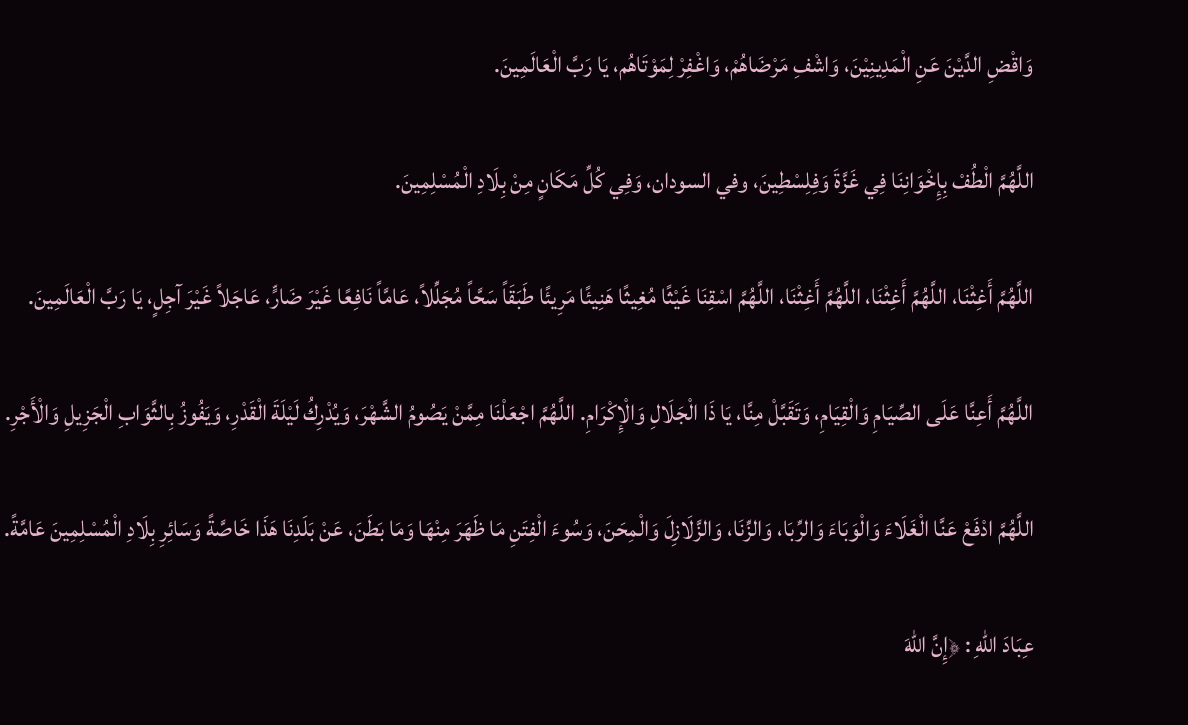وَاقْضِ الدَّيْنَ عَنِ الْمَدِينِيْنَ، وَاشْفِ مَرْضَاهُمْ، وَاغْفِرْ لِمَوْتَاهُم، يَا رَبَّ الْعَالَمِينَ.

اللَّهُمَّ الْطُفْ بِإِخْوَانِنَا فِي غَزَّةَ وَفِلِسْطِينَ، وفي السودان، وَفِي كُلِّ مَكَانٍ مِنْ بِلَادِ الْمُسْلِمِينَ.

اللَّهُمَّ أَغِثْنَا، اللَّهُمَّ أَغِثْنَا، اللَّهُمَّ أَغِثْنَا، اللَّهُمَّ اسْقِنَا غَيْثًا مُغِيثًا هَنِيئًا مَرِيئًا طَبَقَاً سَحَّاً مُجَلِّلاً، عَامَّاً نَافِعًا غَيْرَ ضَارٍّ، عَاجَلاً غَيْرَ آجِلٍ، يَا رَبَّ الْعَالَمِينَ.

اللَّهُمَّ أَعِنَّا عَلَى الصِّيَامِ وَالْقِيَامِ، وَتَقَبَّلْ مِنَّا، يَا ذَا الْجَلَالِ وَالْإِكْرَامِ. اللَّهُمَّ اجْعَلْنَا مِمَّنْ يَصُومُ الشَّهْرَ، وَيُدْرِكُ لَيْلَةَ الْقَدْرِ، وَيَفُوزُ بِالثَّوَابِ الْجَزِيلِ وَالْأَجْرِ.

اللَّهُمَّ ادْفَعْ عَنَّا الْغَلَاءَ وَالْوَبَاءَ وَالرِّبَا، وَالزِّنَا، وَالزَّلَازِلَ وَالْمِحَنَ، وَسُوءَ الْفِتَنِ مَا ظَهَرَ مِنْهَا وَمَا بَطَنَ، عَنْ بَلَدِنَا هَذَا خَاصَّةً وَسَائِرِ بِلَادِ الْمُسْلِمِينَ عَامَّةً.

عِبَادَ اللهِ : ﴿إِنَّ اللهَ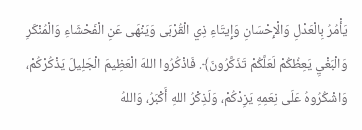يَأْمُرُ بِالْعَدْلِ وَالْإِحْسَانِ وَإِيتَاءِ ذِي الْقُرْبَى وَيَنْهَى عَنِ الْفَحْشَاءِ وَالْمُنْكَرِ وَالْبَغْيِ يَعِظُكُمْ لَعَلَّكُمْ تَذَكَّرُونَ﴾. فَاذْكُرُوا اللهَ الْعَظِيمَ الْجَلِيلَ يَذْكُرْكُمْ، وَاشْكُرُوهُ عَلَى نِعَمِهِ يَزِدْكُمْ، وَلَذِكْرُ اللهِ أَكْبَرُ، وَاللهُ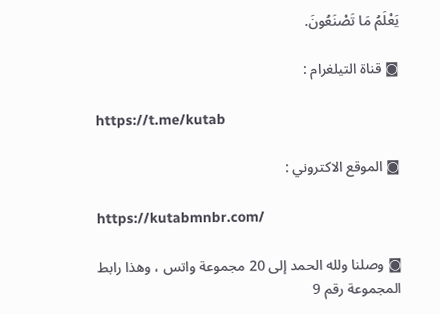يَعْلَمُ مَا تَصْنَعُونَ.

◙ قناة التيلغرام :

https://t.me/kutab

◙ الموقع الاكتروني :

https://kutabmnbr.com/

◙ وصلنا ولله الحمد إلى 20 مجموعة واتس ، وهذا رابط المجموعة رقم 9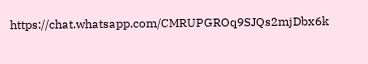https://chat.whatsapp.com/CMRUPGROq9SJQs2mjDbx6k